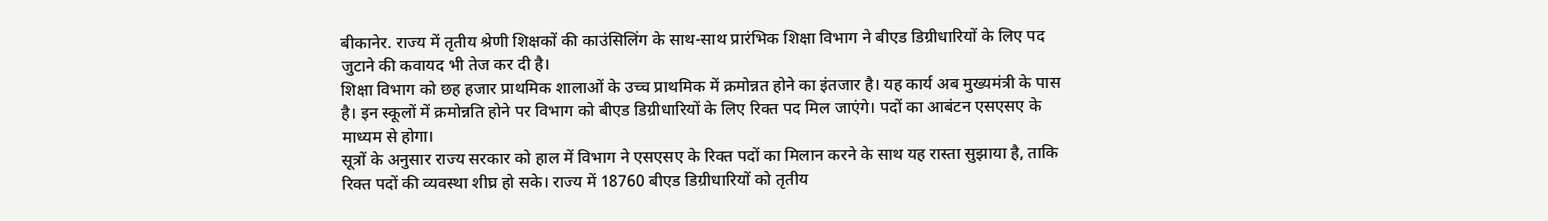बीकानेर. राज्य में तृतीय श्रेणी शिक्षकों की काउंसिलिंग के साथ-साथ प्रारंभिक शिक्षा विभाग ने बीएड डिग्रीधारियों के लिए पद जुटाने की कवायद भी तेज कर दी है।
शिक्षा विभाग को छह हजार प्राथमिक शालाओं के उच्च प्राथमिक में क्रमोन्नत होने का इंतजार है। यह कार्य अब मुख्यमंत्री के पास है। इन स्कूलों में क्रमोन्नति होने पर विभाग को बीएड डिग्रीधारियों के लिए रिक्त पद मिल जाएंगे। पदों का आबंटन एसएसए के माध्यम से होगा।
सूत्रों के अनुसार राज्य सरकार को हाल में विभाग ने एसएसए के रिक्त पदों का मिलान करने के साथ यह रास्ता सुझाया है, ताकि रिक्त पदों की व्यवस्था शीघ्र हो सके। राज्य में 18760 बीएड डिग्रीधारियों को तृतीय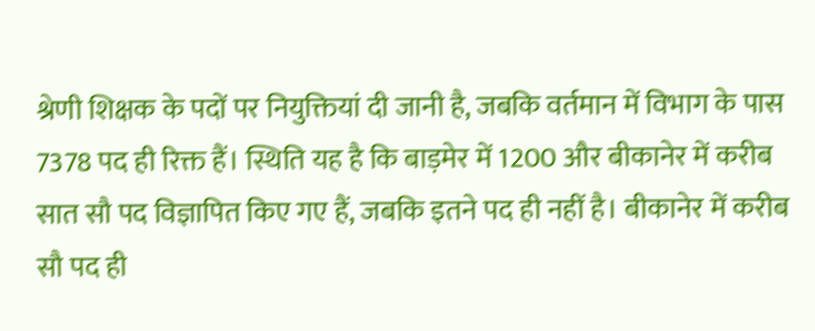श्रेणी शिक्षक के पदों पर नियुक्तियां दी जानी है, जबकि वर्तमान में विभाग के पास 7378 पद ही रिक्त हैं। स्थिति यह है कि बाड़मेर में 1200 और बीकानेर में करीब सात सौ पद विज्ञापित किए गए हैं, जबकि इतने पद ही नहीं है। बीकानेर में करीब सौ पद ही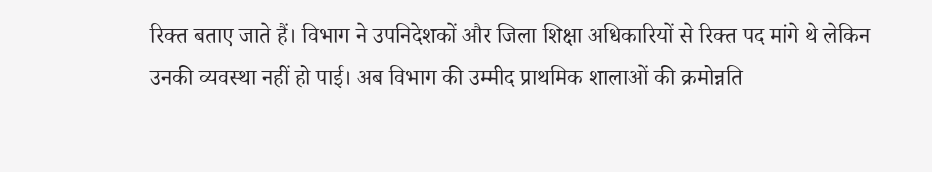रिक्त बताए जाते हैं। विभाग ने उपनिदेशकों और जिला शिक्षा अधिकारियों से रिक्त पद मांगे थे लेकिन उनकी व्यवस्था नहीं हो पाई। अब विभाग की उम्मीद प्राथमिक शालाओं की क्रमोन्नति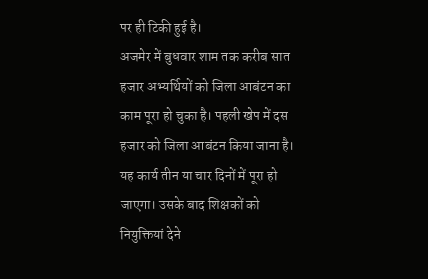पर ही टिकी हुई है।
अजमेर में बुधवार शाम तक करीब सात हजार अभ्यर्थियों को जिला आबंटन का काम पूरा हो चुका है। पहली खेप में दस हजार को जिला आबंटन किया जाना है। यह कार्य तीन या चार दिनों में पूरा हो जाएगा। उसके बाद शिक्षकों को नियुक्तियां देने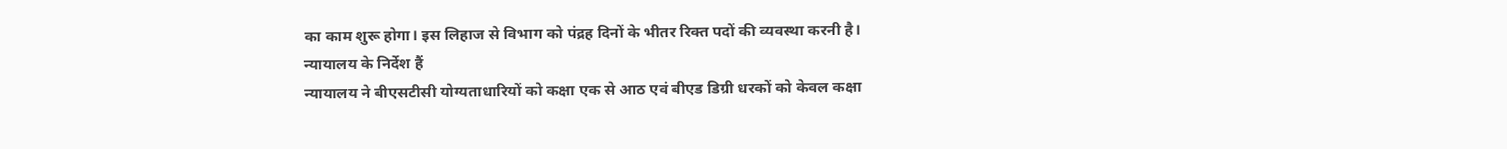का काम शुरू होगा। इस लिहाज से विभाग को पंद्रह दिनों के भीतर रिक्त पदों की व्यवस्था करनी है।
न्यायालय के निर्देश हैं
न्यायालय ने बीएसटीसी योग्यताधारियों को कक्षा एक से आठ एवं बीएड डिग्री धरकों को केवल कक्षा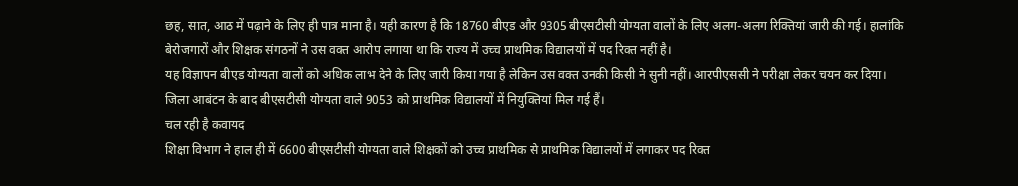छह, सात, आठ में पढ़ाने के लिए ही पात्र माना है। यही कारण है कि 18760 बीएड और 9305 बीएसटीसी योग्यता वालों के लिए अलग-अलग रिक्तियां जारी की गई। हालांकि बेरोजगारों और शिक्षक संगठनों ने उस वक्त आरोप लगाया था कि राज्य में उच्च प्राथमिक विद्यालयों में पद रिक्त नहीं है।
यह विज्ञापन बीएड योग्यता वालों को अधिक लाभ देने के लिए जारी किया गया है लेकिन उस वक्त उनकी किसी ने सुनी नहीं। आरपीएससी ने परीक्षा लेकर चयन कर दिया। जिला आबंटन के बाद बीएसटीसी योग्यता वाले 9053 को प्राथमिक विद्यालयों में नियुक्तियां मिल गई हैं।
चल रही है कवायद
शिक्षा विभाग ने हाल ही में 6600 बीएसटीसी योग्यता वाले शिक्षकों को उच्च प्राथमिक से प्राथमिक विद्यालयों में लगाकर पद रिक्त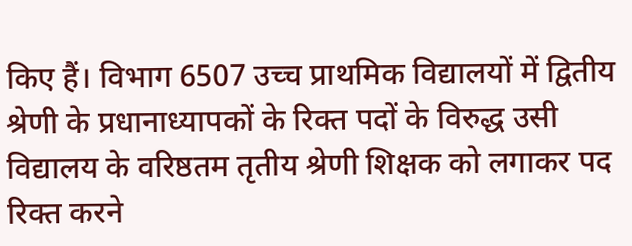किए हैं। विभाग 6507 उच्च प्राथमिक विद्यालयों में द्वितीय श्रेणी के प्रधानाध्यापकों के रिक्त पदों के विरुद्ध उसी विद्यालय के वरिष्ठतम तृतीय श्रेणी शिक्षक को लगाकर पद रिक्त करने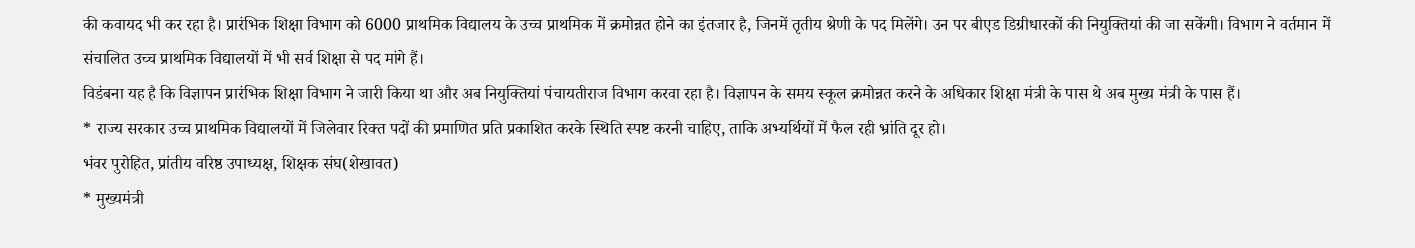की कवायद भी कर रहा है। प्रारंभिक शिक्षा विभाग को 6000 प्राथमिक विद्यालय के उच्च प्राथमिक में क्रमोन्नत होने का इंतजार है, जिनमें तृतीय श्रेणी के पद मिलेंगे। उन पर बीएड डिग्रीधारकों की नियुक्तियां की जा सकेंगी। विभाग ने वर्तमान में संचालित उच्च प्राथमिक विद्यालयों में भी सर्व शिक्षा से पद मांगे हैं।
विडंबना यह है कि विज्ञापन प्रारंभिक शिक्षा विभाग ने जारी किया था और अब नियुक्तियां पंचायतीराज विभाग करवा रहा है। विज्ञापन के समय स्कूल क्रमोन्नत करने के अधिकार शिक्षा मंत्री के पास थे अब मुख्य मंत्री के पास हैं।
* राज्य सरकार उच्च प्राथमिक विद्यालयों में जिलेवार रिक्त पदों की प्रमाणित प्रति प्रकाशित करके स्थिति स्पष्ट करनी चाहिए, ताकि अभ्यर्थियों में फैल रही भ्रांति दूर हो।
भंवर पुरोहित, प्रांतीय वरिष्ठ उपाध्यक्ष, शिक्षक संघ(शेखावत)
* मुख्यमंत्री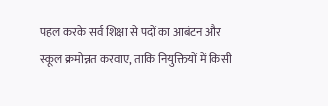पहल करके सर्व शिक्षा से पदों का आबंटन और स्कूल क्रमोन्नत करवाए, ताकि नियुक्तियों में किसी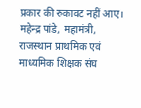प्रकार की रुकावट नहीं आए।
महेन्द्र पांडे, महामंत्री, राजस्थान प्राथमिक एवं माध्यमिक शिक्षक संघ